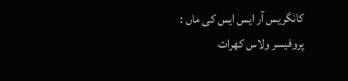کانگریس آر ایس ایس کی ماں : پروفیسر ولاس کھرات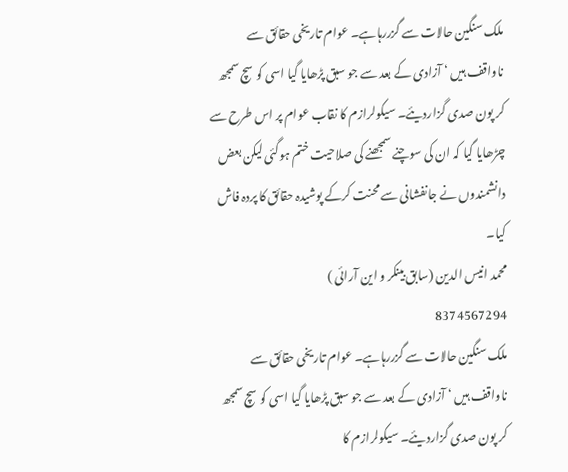ملک سنگین حالات سے گزررہاہے۔ عوام تاریخی حقائق سے ناواقف ہیں ‘ آزادی کے بعد سے جو سبق پڑھایا گیا اسی کو سچ سمجھ کر پون صدی گزاردیئے۔ سیکولرازم کا نقاب عوام پر اس طرح سے چڑھایا گیا کہ ان کی سوچنے سمجھنے کی صلاحیت ختم ہوگئی لیکن بعض دانشمندوں نے جانفشانی سے محنت کرکے پوشیدہ حقائق کا پردہ فاش کیا۔
محمد انیس الدین (سابق بینکر و این آرائی )
8374567294
ملک سنگین حالات سے گزررہاہے۔ عوام تاریخی حقائق سے ناواقف ہیں ‘ آزادی کے بعد سے جو سبق پڑھایا گیا اسی کو سچ سمجھ کر پون صدی گزاردیئے۔ سیکولرازم کا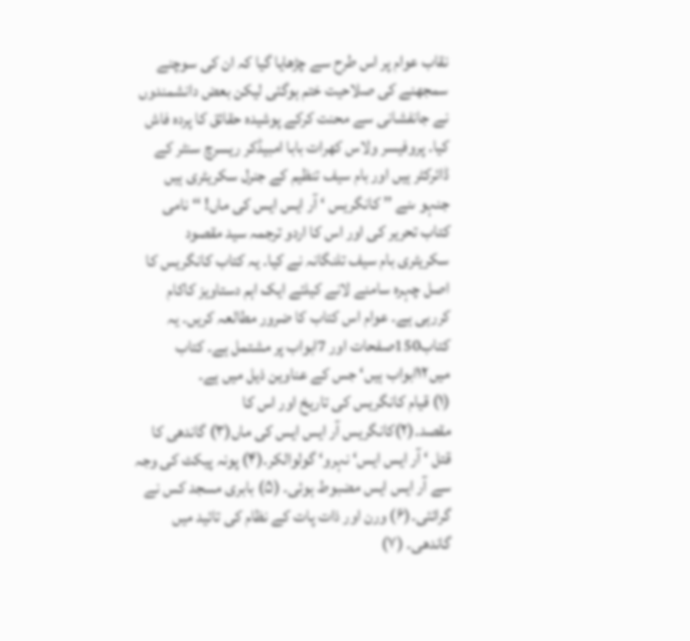نقاب عوام پر اس طرح سے چڑھایا گیا کہ ان کی سوچنے سمجھنے کی صلاحیت ختم ہوگئی لیکن بعض دانشمندوں نے جانفشانی سے محنت کرکے پوشیدہ حقائق کا پردہ فاش کیا۔ پروفیسر ولاس کھرات بابا امبیڈکر ریسرچ سنٹر کے ڈائرکٹر ہیں اور بام سیف تنظیم کے جنرل سکریٹری ہیں جنہو ںنے ’’ کانگریس ‘ آر ایس ایس کی ماں! ‘‘ نامی کتاب تحریر کی اور اس کا اردو ترجمہ سید مقصود سکریٹری بام سیف تلنگانہ نے کیا۔ یہ کتاب کانگریس کا اصل چہرہ سامنے لانے کیلئے ایک اہم دستاویز کاکام کررہی ہے۔ عوام اس کتاب کا ضرور مطالعہ کریں۔ یہ کتاب150صفحات اور 7ابواب پر مشتمل ہے۔ کتاب میں۱۲ابواب ہیں‘ جس کے عناوین ذیل میں ہے۔
(۱) قیام کانگریس کی تاریخ اور اس کا مقصد۔(۲)کانگریس آر ایس ایس کی ماں(۳) گاندھی کا قتل ‘ آر ایس ایس‘ نہرو‘ گولوالکر۔(۴) پونہ پیکٹ کی وجہ سے آر ایس ایس مضبوط ہوئی۔ (۵) بابری مسجد کس نے گرائئی۔(۶) ورن اور ذات پات کے نظام کی تائید میں گاندھی۔ (۷)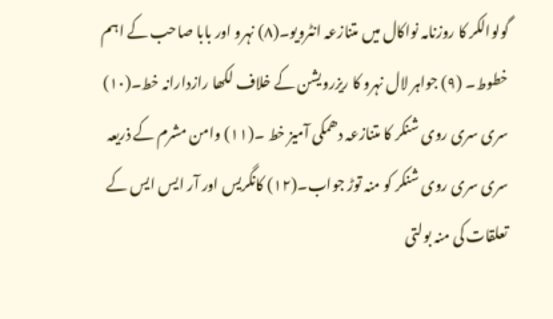گولوالکر کا روزنامہ نواکال میں متنازعہ انٹرویو۔(۸) نہرو اور بابا صاحب کے اہم خطوط۔ (۹) جواہر لال نہرو کا ریزرویشن کے خلاف لکھا رازدارانہ خط۔(۱۰) سری سری روی شنکر کا متنازعہ دھمکی آمیز خط ۔(۱۱) وامن مشرم کے ذریعہ سری سری روی شنکر کو منہ توڑ جواب۔(۱۲) کانگریس اور آر ایس ایس کے تعلقات کی منہ بولتی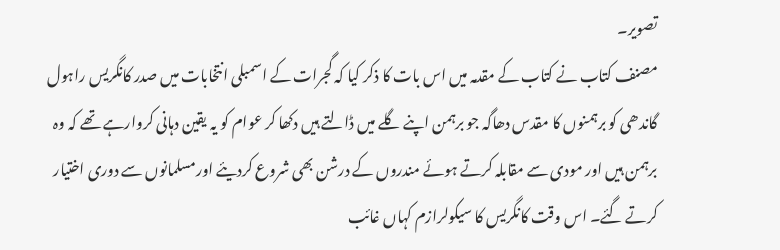تصویر۔
مصنف کتاب نے کتاب کے مقدمہ میں اس بات کا ذکر کیا کہ گجرات کے اسمبلی انتخابات میں صدر کانگریس راہول گاندھی کو برہمنوں کا مقدس دھاگہ جو برہمن اپنے گلے میں ڈالتے ہیں دکھا کر عوام کو یہ یقین دہانی کروارہے تھے کہ وہ برہمن ہیں اور مودی سے مقابلہ کرتے ہوئے مندروں کے درشن بھی شروع کردیئے اورمسلمانوں سے دوری اختیار کرتے گئے۔ اس وقت کانگریس کا سیکولرازم کہاں غائب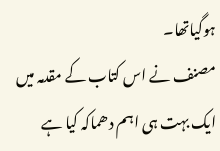ہوگیاتھا۔
مصنف نے اس کتاب کے مقدمہ میں ایک بہت ہی اہم دھماکہ کیا ہے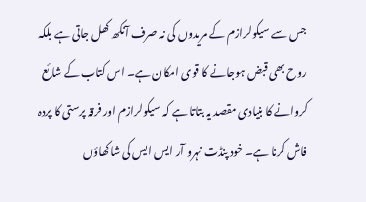جس سے سیکولرازم کے مریدوں کی نہ صرف آنکھ کھل جاتی ہے بلکہ روح بھی قبض ہوجانے کا قوی امکان ہے۔ اس کتاب کے شائع کروانے کا بنیادی مقصد یہ بتاتا ہے کہ سیکولرازم اور فرقہ پرستی کا پردہ فاش کرنا ہے۔ خود پنڈت نہرو آر ایس ایس کی شاکھاؤں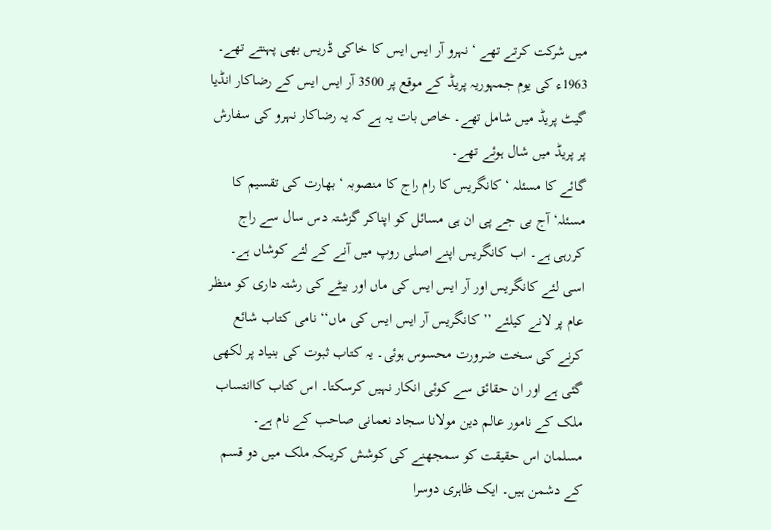میں شرکت کرتے تھے ‘ نہرو آر ایس ایس کا خاکی ڈریس بھی پہنتے تھے۔ 1963ء کی یوم جمہوریہ پریڈ کے موقع پر 3500 آر ایس ایس کے رضاکار انڈیا گیٹ پریڈ میں شامل تھے۔ خاص بات یہ ہے کہ یہ رضاکار نہرو کی سفارش پر پریڈ میں شال ہوئے تھے۔
گائے کا مسئلہ ‘ کانگریس کا رام راج کا منصوبہ ‘ بھارت کی تقسیم کا مسئلہ‘ آج بی جے پی ان ہی مسائل کو اپناکر گزشتہ دس سال سے راج کررہی ہے۔ اب کانگریس اپنے اصلی روپ میں آنے کے لئے کوشاں ہے۔ اسی لئے کانگریس اور آر ایس ایس کی ماں اور بیٹے کی رشتہ داری کو منظر عام پر لانے کیلئے ’’ کانگریس آر ایس ایس کی ماں‘‘ نامی کتاب شائع کرنے کی سخت ضرورت محسوس ہوئی۔ یہ کتاب ثبوت کی بنیاد پر لکھی گئی ہے اور ان حقائق سے کوئی انکار نہیں کرسکتا۔ اس کتاب کاانتساب ملک کے نامور عالم دین مولانا سجاد نعمانی صاحب کے نام ہے۔
مسلمان اس حقیقت کو سمجھنے کی کوشش کریںکہ ملک میں دو قسم کے دشمن ہیں۔ ایک ظاہری دوسرا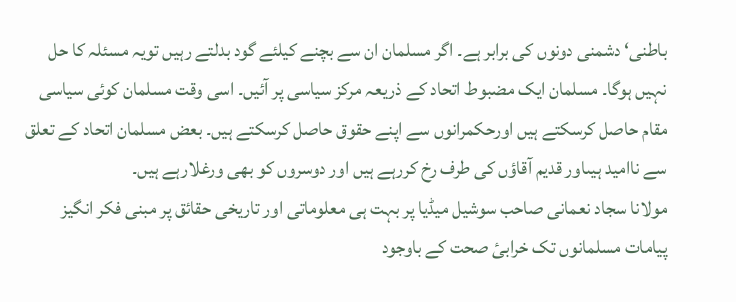باطنی‘ دشمنی دونوں کی برابر ہے۔ اگر مسلمان ان سے بچنے کیلئے گود بدلتے رہیں تویہ مسئلہ کا حل نہیں ہوگا۔ مسلمان ایک مضبوط اتحاد کے ذریعہ مرکز سیاسی پر آئیں۔ اسی وقت مسلمان کوئی سیاسی مقام حاصل کرسکتے ہیں اورحکمرانوں سے اپنے حقوق حاصل کرسکتے ہیں۔ بعض مسلمان اتحاد کے تعلق سے ناامید ہیںاور قدیم آقاؤں کی طرف رخ کررہے ہیں اور دوسروں کو بھی ورغلارہے ہیں۔
مولانا سجاد نعمانی صاحب سوشیل میڈیا پر بہت ہی معلوماتی اور تاریخی حقائق پر مبنی فکر انگیز پیامات مسلمانوں تک خرابیٔ صحت کے باوجود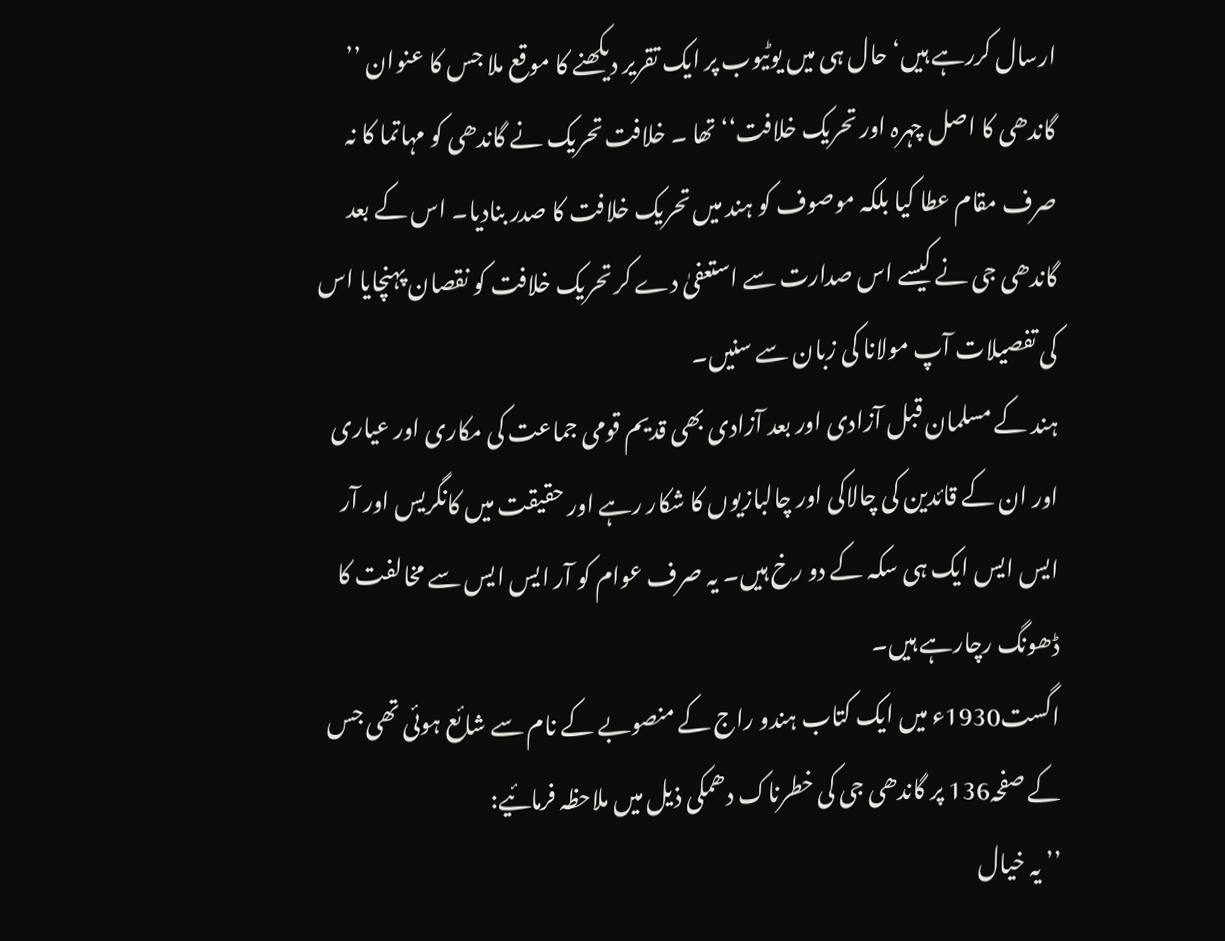ارسال کررہے ہیں‘ حال ہی میں یوٹیوب پر ایک تقریر دیکھنے کا موقع ملا جس کا عنوان ’’ گاندھی کا اصل چہرہ اور تحریک خلافت‘‘ تھا ۔ خلافت تحریک نے گاندھی کو مہاتما کا نہ صرف مقام عطا کیا بلکہ موصوف کو ہند میں تحریک خلافت کا صدر بنادیا۔ اس کے بعد گاندھی جی نے کیسے اس صدارت سے استعفیٰ دے کر تحریک خلافت کو نقصان پہنچایا اس کی تفصیلات آپ مولانا کی زبان سے سنیں۔
ہند کے مسلمان قبل آزادی اور بعد آزادی بھی قدیم قومی جماعت کی مکاری اور عیاری اور ان کے قائدین کی چالاکی اور چالبازیوں کا شکار رہے اور حقیقت میں کانگریس اور آر ایس ایس ایک ہی سکہ کے دو رخ ہیں۔ یہ صرف عوام کو آر ایس ایس سے مخالفت کا ڈھونگ رچارہے ہیں۔
اگست1930ء میں ایک کتاب ہندو راج کے منصوبے کے نام سے شائع ہوئی تھی جس کے صفحہ136 پر گاندھی جی کی خطرناک دھمکی ذیل میں ملاحظہ فرمائیے:
’’ یہ خیال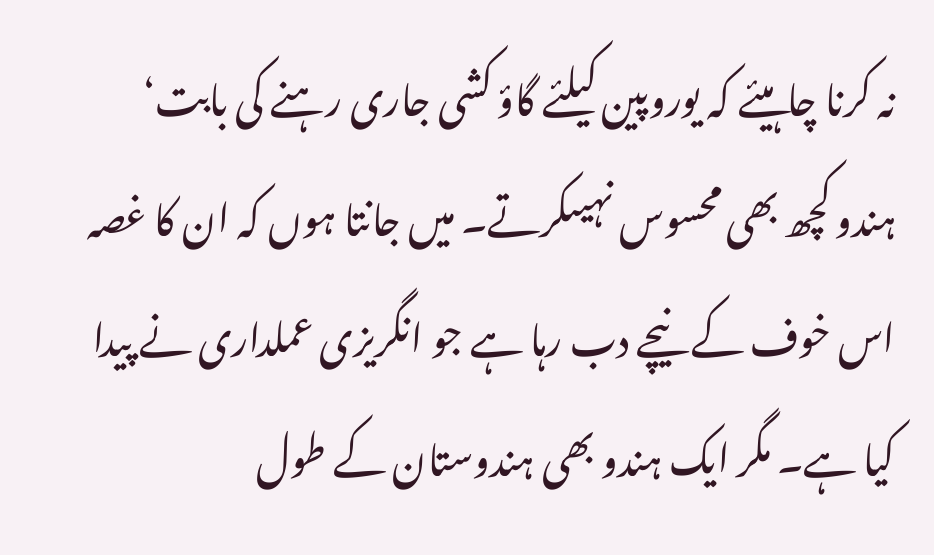نہ کرنا چاہیئے کہ یوروپین کیلئے گاؤ کشی جاری رہنے کی بابت‘ ہندو کچھ بھی محسوس نہیںکرتے۔ میں جانتا ہوں کہ ان کا غصہ اس خوف کے نیچے دب رہا ہے جو انگریزی عملداری نے پیدا کیا ہے۔ مگر ایک ہندو بھی ہندوستان کے طول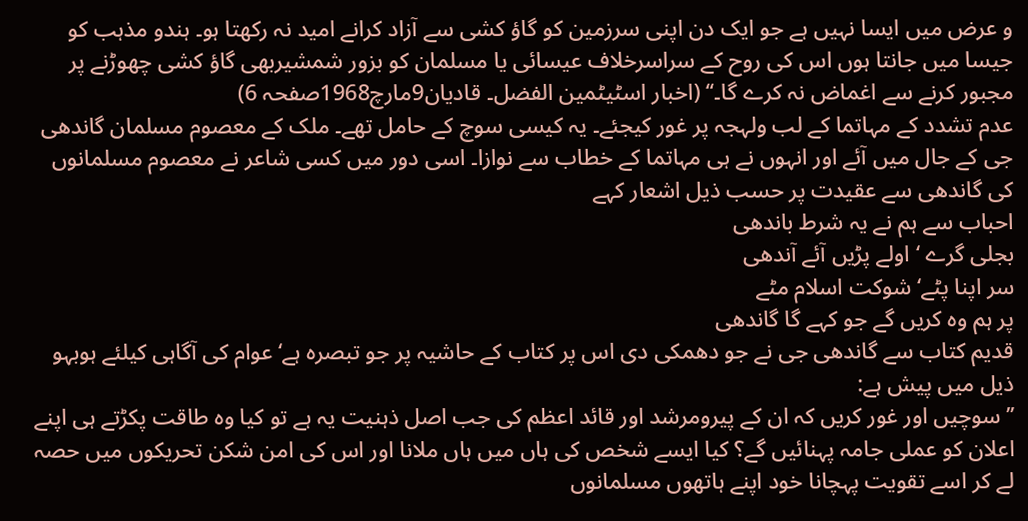و عرض میں ایسا نہیں ہے جو ایک دن اپنی سرزمین کو گاؤ کشی سے آزاد کرانے امید نہ رکھتا ہو۔ ہندو مذہب کو جیسا میں جانتا ہوں اس کی روح کے سراسرخلاف عیسائی یا مسلمان کو بزور شمشیربھی گاؤ کشی چھوڑنے پر مجبور کرنے سے اغماض نہ کرے گا۔‘‘ (اخبار اسٹیٹمین الفضل۔ قادیان9مارچ1968صفحہ 6)
عدم تشدد کے مہاتما کے لب ولہجہ پر غور کیجئے۔ یہ کیسی سوچ کے حامل تھے۔ ملک کے معصوم مسلمان گاندھی جی کے جال میں آئے اور انہوں نے ہی مہاتما کے خطاب سے نوازا۔ اسی دور میں کسی شاعر نے معصوم مسلمانوں کی گاندھی سے عقیدت پر حسب ذیل اشعار کہے
احباب سے ہم نے یہ شرط باندھی
بجلی گرے ‘ اولے پڑیں آئے آندھی
سر اپنا پٹے‘ شوکت اسلام مٹے
پر ہم وہ کریں گے جو کہے گا گاندھی
قدیم کتاب سے گاندھی جی نے جو دھمکی دی اس پر کتاب کے حاشیہ پر جو تبصرہ ہے‘ عوام کی آگاہی کیلئے ہوبہو ذیل میں پیش ہے:
’’سوچیں اور غور کریں کہ ان کے پیرومرشد اور قائد اعظم کی جب اصل ذہنیت یہ ہے تو کیا وہ طاقت پکڑتے ہی اپنے اعلان کو عملی جامہ پہنائیں گے؟ کیا ایسے شخص کی ہاں میں ہاں ملانا اور اس کی امن شکن تحریکوں میں حصہ لے کر اسے تقویت پہچانا خود اپنے ہاتھوں مسلمانوں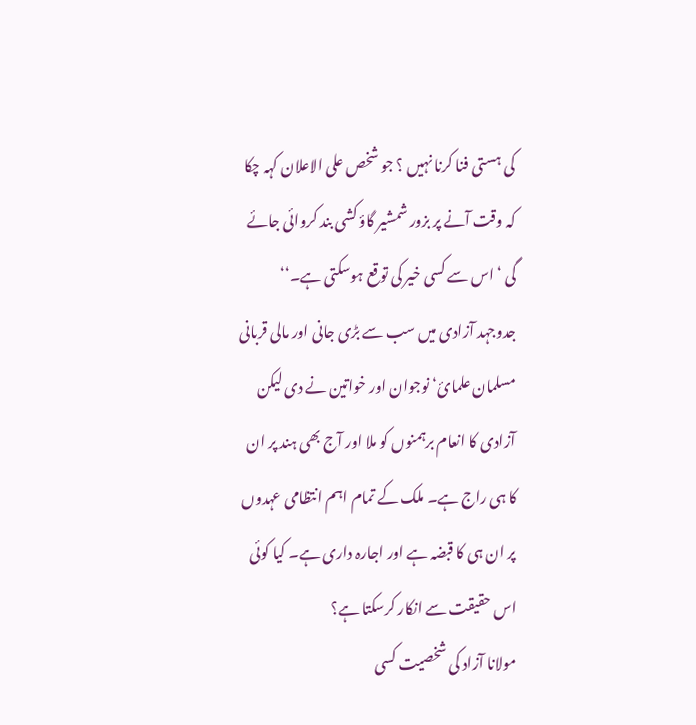کی ہستی فنا کرنا نہیں ؟ جو شخص علی الاعلان کہہ چکا کہ وقت آنے پر بزور شمشیر گاؤ کشی بند کروائی جائے گی ‘ اس سے کسی خیر کی توقع ہوسکتی ہے۔‘‘
جدوجہد آزادی میں سب سے بڑی جانی اور مالی قربانی مسلمان علمائ‘ نوجوان اور خواتین نے دی لیکن آزادی کا انعام برہمنوں کو ملا اور آج بھی ہند پر ان کا ہی راج ہے۔ ملک کے تمام اہم انتظامی عہدوں پر ان ہی کا قبضہ ہے اور اجارہ داری ہے۔ کیا کوئی اس حقیقت سے انکار کرسکتا ہے؟
مولانا آزاد کی شخصیت کسی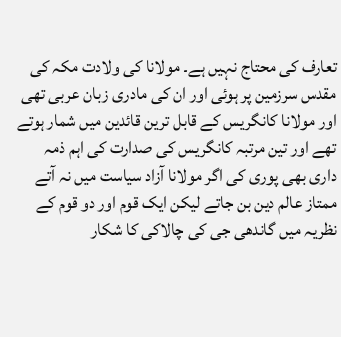تعارف کی محتاج نہیں ہے۔ مولانا کی ولادت مکہ کی مقدس سرزمین پر ہوئی اور ان کی مادری زبان عربی تھی اور مولانا کانگریس کے قابل ترین قائدین میں شمار ہوتے تھے اور تین مرتبہ کانگریس کی صدارت کی اہم ذمہ داری بھی پوری کی اگر مولانا آزاد سیاست میں نہ آتے ممتاز عالم دین بن جاتے لیکن ایک قوم اور دو قوم کے نظریہ میں گاندھی جی کی چالاکی کا شکار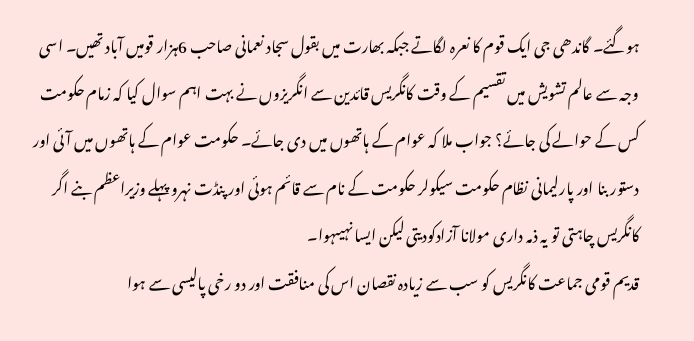ہوگئے۔ گاندھی جی ایک قوم کا نعرہ لگاتے جبکہ بھارت میں بقول سجاد نعمانی صاحب 6ہزار قومیں آباد تھیں۔ اسی وجہ سے عالم تشویش میں تقسیم کے وقت کانگریس قائدین سے انگریزوں نے بہت اہم سوال کیا کہ زمام حکومت کس کے حوالے کی جائے؟ جواب ملا کہ عوام کے ہاتھوں میں دی جائے۔ حکومت عوام کے ہاتھوں میں آئی اور دستور بنا اور پارلیمانی نظام حکومت سیکولر حکومت کے نام سے قائم ہوئی اور پنڈت نہرو پہلے وزیراعظم بنے اگر کانگریس چاہتی تو یہ ذمہ داری مولانا آزادکودیتی لیکن ایسا نہیںہوا۔
قدیم قومی جماعت کانگریس کو سب سے زیادہ نقصان اس کی منافقت اور دو رخی پالیسی سے ہوا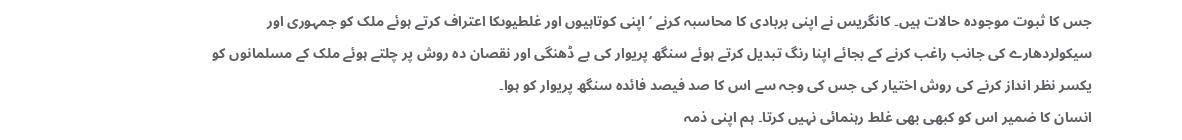جس کا ثبوت موجودہ حالات ہیں۔ کانگریس نے اپنی بربادی کا محاسبہ کرنے ‘ اپنی کوتاہیوں اور غلطیوںکا اعتراف کرتے ہوئے ملک کو جمہوری اور سیکولردھارے کی جانب راغب کرنے کے بجائے اپنا رنگ تبدیل کرتے ہوئے سنگھ پریوار کی بے ڈھنگی اور نقصان دہ روش پر چلتے ہوئے ملک کے مسلمانوں کو یکسر نظر انداز کرنے کی روش اختیار کی جس کی وجہ سے اس کا صد فیصد فائدہ سنگھ پریوار کو ہوا۔
انسان کا ضمیر اس کو کبھی بھی غلط رہنمائی نہیں کرتا۔ ہم اپنی ذمہ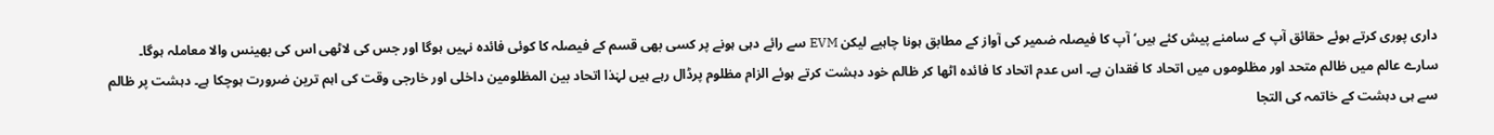داری پوری کرتے ہوئے حقائق آپ کے سامنے پیش کئے ہیں‘ آپ کا فیصلہ ضمیر کی آواز کے مطابق ہونا چاہیے لیکن EVM سے رائے دہی ہونے پر کسی بھی قسم کے فیصلہ کا کوئی فائدہ نہیں ہوگا اور جس کی لاٹھی اس کی بھینس والا معاملہ ہوگا۔
سارے عالم میں ظالم متحد اور مظلوموں میں اتحاد کا فقدان ہے۔ اس عدم اتحاد کا فائدہ اٹھا کر ظالم خود دہشت کرتے ہوئے الزام مظلوم پرڈال رہے ہیں لہٰذا اتحاد بین المظلومین داخلی اور خارجی وقت کی اہم ترین ضرورت ہوچکا ہے۔ دہشت پر ظالم سے ہی دہشت کے خاتمہ کی التجا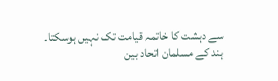سے دہشت کا خاتمہ قیامت تک نہیں ہوسکتا۔
ہند کے مسلمان اتحاد بین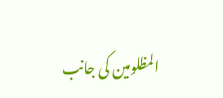المظلومین کی جانب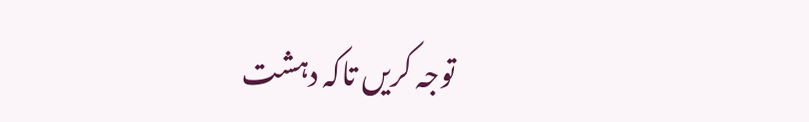توجہ کریں تاکہ دہشت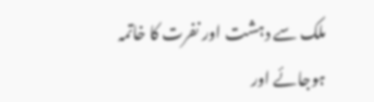ملک سے دہشت اور نفرت کا خاتمہ ہوجائے اور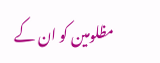مظلومین کو ان کے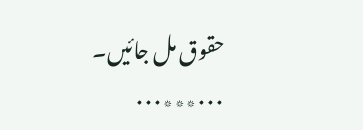حقوق مل جائیں۔
۰۰۰٭٭٭۰۰۰